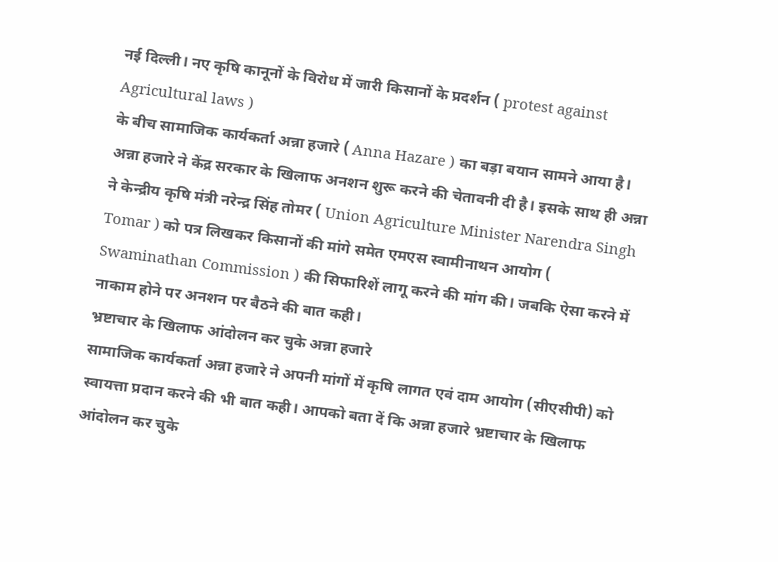नई दिल्ली। नए कृषि कानूनों के विरोध में जारी किसानों के प्रदर्शन ( protest against Agricultural laws )
के बीच सामाजिक कार्यकर्ता अन्ना हजारे ( Anna Hazare ) का बड़ा बयान सामने आया है। अन्ना हजारे ने केंद्र सरकार के खिलाफ अनशन शुरू करने की चेतावनी दी है। इसके साथ ही अन्ना ने केन्द्रीय कृषि मंत्री नरेन्द्र सिंह तोमर ( Union Agriculture Minister Narendra Singh Tomar ) को पत्र लिखकर किसानों की मांगे समेत एमएस स्वामीनाथन आयोग ( Swaminathan Commission ) की सिफारिशें लागू करने की मांग की। जबकि ऐसा करने में नाकाम होने पर अनशन पर बैठने की बात कही।
भ्रष्टाचार के खिलाफ आंदोलन कर चुके अन्ना हजारे
सामाजिक कार्यकर्ता अन्ना हजारे ने अपनी मांगों में कृषि लागत एवं दाम आयोग (सीएसीपी) को स्वायत्ता प्रदान करने की भी बात कही। आपको बता दें कि अन्ना हजारे भ्रष्टाचार के खिलाफ आंदोलन कर चुके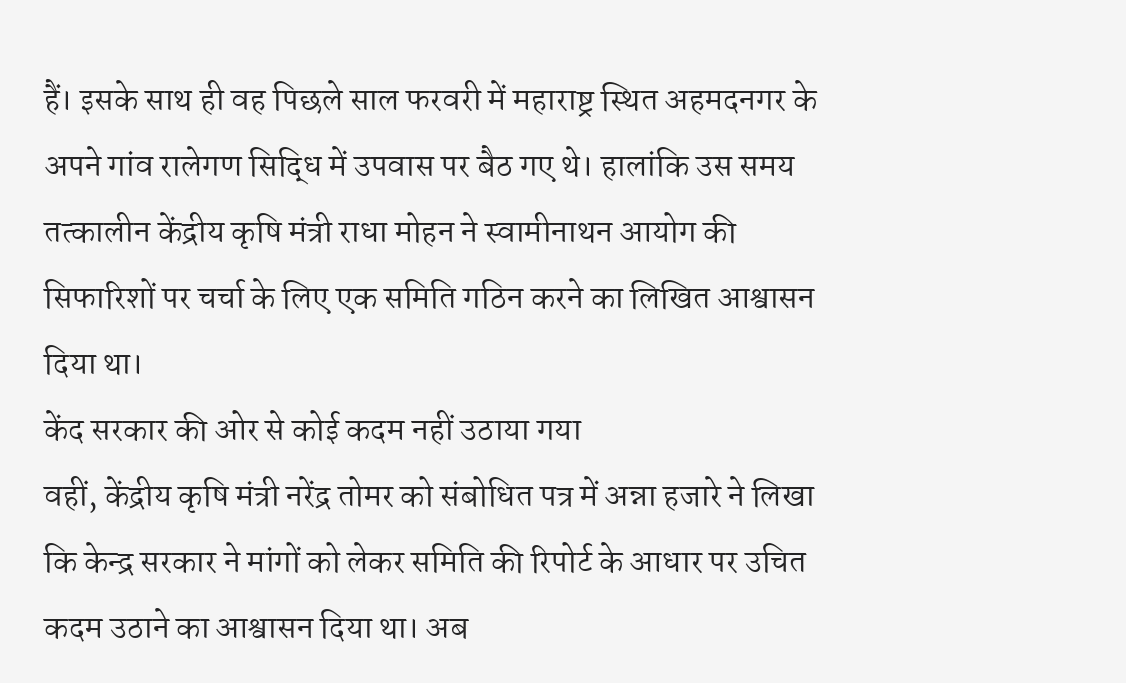हैं। इसके साथ ही वह पिछले साल फरवरी में महाराष्ट्र स्थित अहमदनगर के अपने गांव रालेगण सिद्धि में उपवास पर बैठ गए थे। हालांकि उस समय तत्कालीन केंद्रीय कृषि मंत्री राधा मोहन ने स्वामीनाथन आयोग की सिफारिशों पर चर्चा के लिए एक समिति गठिन करने का लिखित आश्वासन दिया था।
केंद सरकार की ओर से कोई कदम नहीं उठाया गया
वहीं, केंद्रीय कृषि मंत्री नरेंद्र तोमर को संबोधित पत्र में अन्ना हजारे ने लिखा कि केन्द्र सरकार ने मांगों को लेकर समिति की रिपोर्ट के आधार पर उचित कदम उठाने का आश्वासन दिया था। अब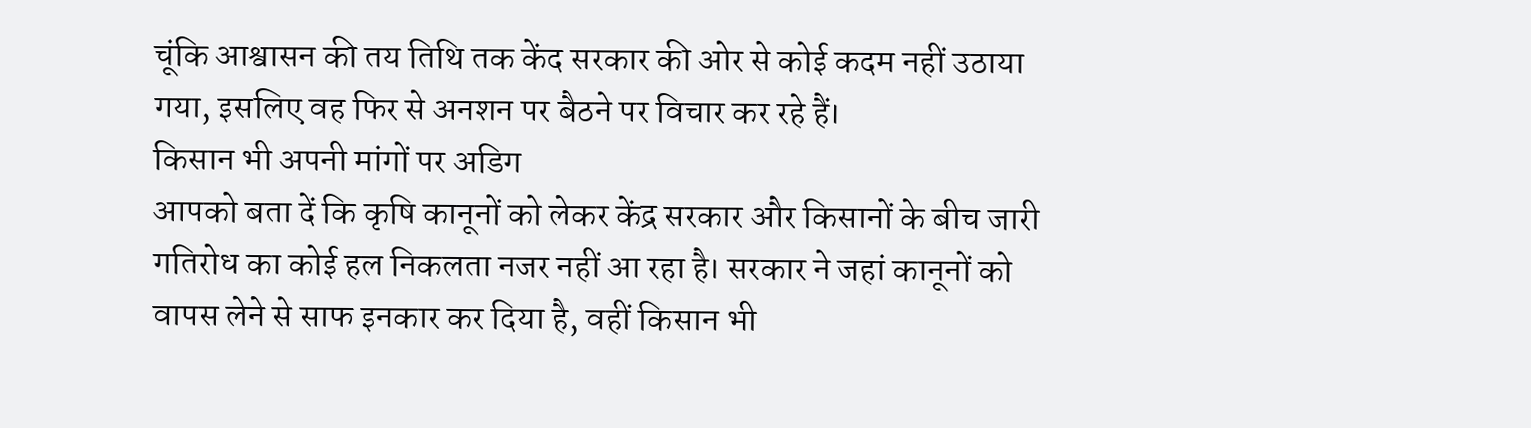चूंकि आश्वासन की तय तिथि तक केंद सरकार की ओर से कोई कदम नहीं उठाया गया, इसलिए वह फिर से अनशन पर बैठने पर विचार कर रहे हैं।
किसान भी अपनी मांगों पर अडिग
आपको बता दें कि कृषि कानूनों को लेकर केंद्र सरकार और किसानों के बीच जारी गतिरोध का कोई हल निकलता नजर नहीं आ रहा है। सरकार ने जहां कानूनों को वापस लेने से साफ इनकार कर दिया है, वहीं किसान भी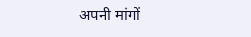अपनी मांगों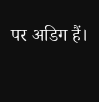पर अडिग हैं।